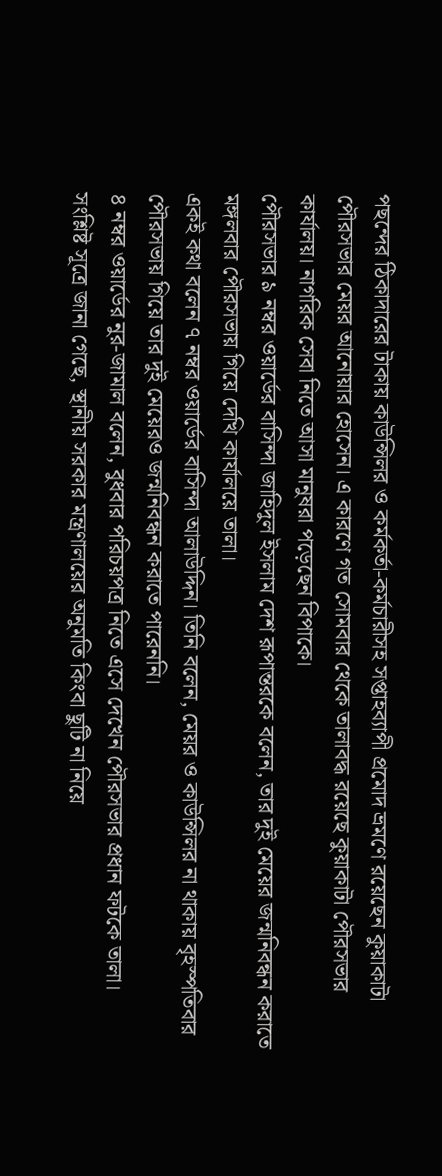পছন্দের ঠিকাদারের টাকায় কাউন্সিলর ও কর্মকর্তা-কর্মচারীসহ সপ্তাহব্যাপী প্রমোদ ভ্রমণে রয়েছেন কুয়াকাটা পৌরসভার মেয়র আনোয়ার হোসেন। এ কারণে গত সোমবার থেকে তালাবদ্ধ রয়েছে কুয়াকাটা পৌরসভার কার্যালয়। নাগরিক সেবা নিতে আসা মানুষরা পড়েছেন বিপাকে।
পৌরসভার ৯ নম্বর ওয়ার্ডের বাসিন্দা জাহিদুল ইসলাম দেশ রূপান্তরকে বলেন, তার দুই মেয়ের জন্মনিবন্ধন করাতে মঙ্গলবার পৌরসভায় গিয়ে দেখি কার্যালয়ে তালা।
একই কথা বলেন ৭ নম্বর ওয়ার্ডের বাসিন্দা আলাউদ্দিন। তিনি বলেন, মেয়র ও কাউন্সিলর না থাকায় বৃহস্পতিবার পৌরসভায় গিয়ে তার দুই মেয়েরও জন্মনিবন্ধন করাতে পারেননি।
৪ নম্বর ওয়ার্ডের নুর-জামাল বলেন, বুধবার পরিচয়পত্র নিতে এসে দেখেন পৌরসভার প্রধান ফটকে তালা।
সংশ্লিষ্ট সূত্রে জানা গেছে, স্থানীয় সরকার মন্ত্রণালয়ের অনুমতি কিংবা ছুটি না নিয়ে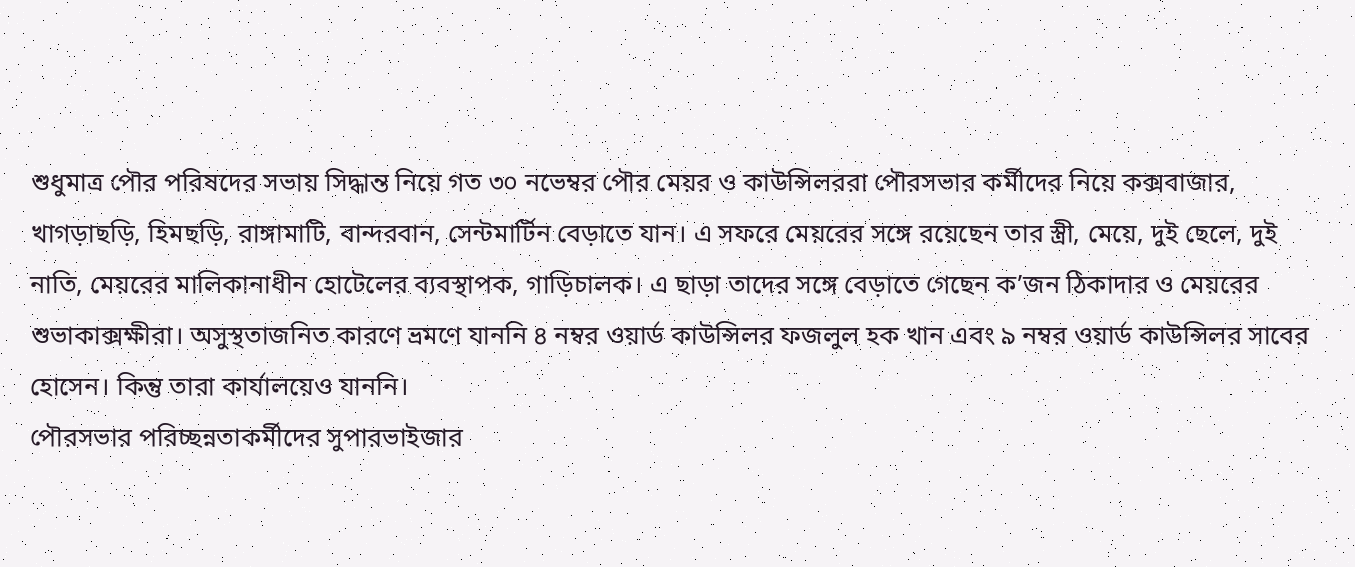শুধুমাত্র পৌর পরিষদের সভায় সিদ্ধান্ত নিয়ে গত ৩০ নভেম্বর পৌর মেয়র ও কাউন্সিলররা পৌরসভার কর্মীদের নিয়ে কক্সবাজার, খাগড়াছড়ি, হিমছড়ি, রাঙ্গামাটি, বান্দরবান, সেন্টমার্টিন বেড়াতে যান। এ সফরে মেয়রের সঙ্গে রয়েছেন তার স্ত্রী, মেয়ে, দুই ছেলে, দুই নাতি, মেয়রের মালিকানাধীন হোটেলের ব্যবস্থাপক, গাড়িচালক। এ ছাড়া তাদের সঙ্গে বেড়াতে গেছেন ক’জন ঠিকাদার ও মেয়রের শুভাকাক্সক্ষীরা। অসুস্থতাজনিত কারণে ভ্রমণে যাননি ৪ নম্বর ওয়ার্ড কাউন্সিলর ফজলুল হক খান এবং ৯ নম্বর ওয়ার্ড কাউন্সিলর সাবের হোসেন। কিন্তু তারা কার্যালয়েও যাননি।
পৌরসভার পরিচ্ছন্নতাকর্মীদের সুপারভাইজার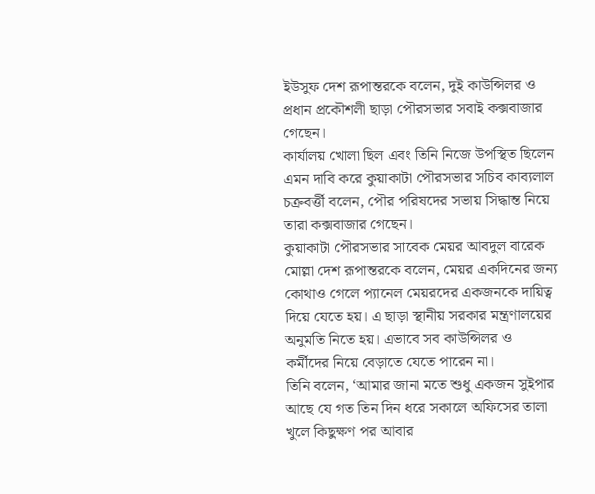ইউসুফ দেশ রূপান্তরকে বলেন, দুই কাউন্সিলর ও প্রধান প্রকৌশলী ছাড়া পৌরসভার সবাই কক্সবাজার গেছেন।
কার্যালয় খোলা ছিল এবং তিনি নিজে উপস্থিত ছিলেন এমন দাবি করে কুয়াকাটা পৌরসভার সচিব কাব্যলাল চক্রবর্ত্তী বলেন, পৌর পরিষদের সভায় সিদ্ধান্ত নিয়ে তারা কক্সবাজার গেছেন।
কুয়াকাটা পৌরসভার সাবেক মেয়র আবদুল বারেক মোল্লা দেশ রূপান্তরকে বলেন, মেয়র একদিনের জন্য কোথাও গেলে প্যানেল মেয়রদের একজনকে দায়িত্ব দিয়ে যেতে হয়। এ ছাড়া স্থানীয় সরকার মন্ত্রণালয়ের অনুমতি নিতে হয়। এভাবে সব কাউন্সিলর ও কর্মীদের নিয়ে বেড়াতে যেতে পারেন না।
তিনি বলেন, ‘আমার জানা মতে শুধু একজন সুইপার আছে যে গত তিন দিন ধরে সকালে অফিসের তালা খুলে কিছুক্ষণ পর আবার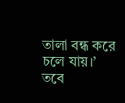তালা বন্ধ করে চলে যায়।’
তবে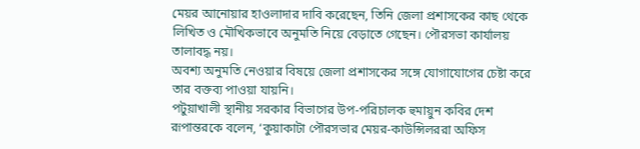মেয়র আনোয়ার হাওলাদার দাবি করেছেন, তিনি জেলা প্রশাসকের কাছ থেকে লিখিত ও মৌখিকভাবে অনুমতি নিয়ে বেড়াতে গেছেন। পৌরসভা কার্যালয় তালাবদ্ধ নয়।
অবশ্য অনুমতি নেওয়ার বিষয়ে জেলা প্রশাসকের সঙ্গে যোগাযোগের চেষ্টা করে তার বক্তব্য পাওয়া যায়নি।
পটুয়াখালী স্থানীয় সরকার বিভাগের উপ-পরিচালক হুমায়ুন কবির দেশ রূপান্তরকে বলেন, ‘কুয়াকাটা পৌরসভার মেয়র-কাউন্সিলররা অফিস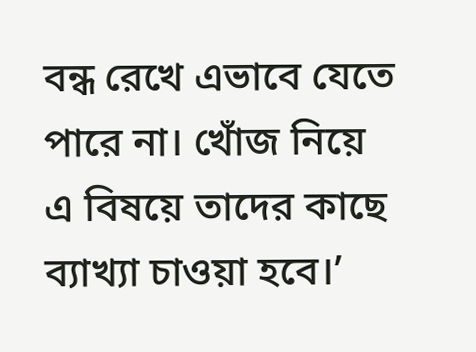বন্ধ রেখে এভাবে যেতে পারে না। খোঁজ নিয়ে এ বিষয়ে তাদের কাছে ব্যাখ্যা চাওয়া হবে।’